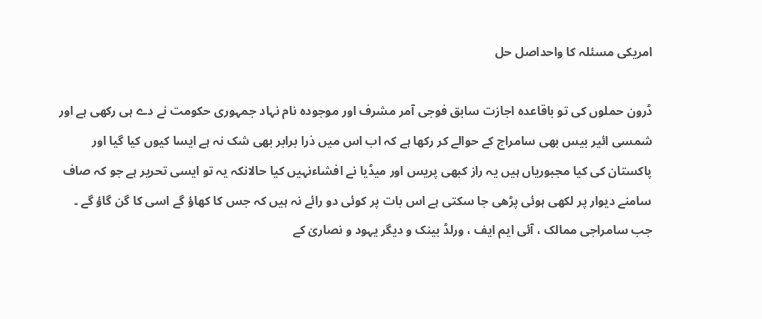امریکی مسئلہ کا واحداصل حل

ڈرون حملوں کی تو باقاعدہ اجازت سابق فوجی آمر مشرف اور موجودہ نام نہاد جمہوری حکومت نے دے ہی رکھی ہے اور شمسی ائیر بیس بھی سامراج کے حوالے کر رکھا ہے کہ اب اس میں ذرا برابر بھی شک نہ ہے ایسا کیوں کیا گیا اور پاکستان کی کیا مجبوریاں ہیں یہ راز کبھی پریس اور میڈیا نے افشاءنہیں کیا حالانکہ یہ تو ایسی تحریر ہے جو کہ صاف سامنے دیوار پر لکھی ہوئی پڑھی جا سکتی ہے اس بات پر کوئی دو رائے نہ ہیں کہ جس کا کھاؤ گے اسی کا گن گاؤ گے ۔ جب سامراجی ممالک ، آئی ایم ایف ، ورلڈ بینک و دیگر یہود و نصاریٰ کے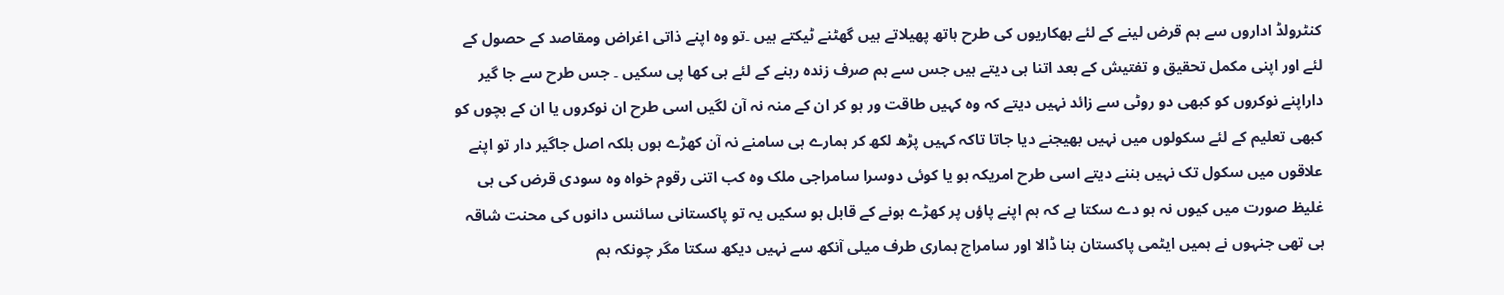کنٹرولڈ اداروں سے ہم قرض لینے کے لئے بھکاریوں کی طرح ہاتھ پھیلاتے ہیں گھٹنے ٹیکتے ہیں ۔تو وہ اپنے ذاتی اغراض ومقاصد کے حصول کے لئے اور اپنی مکمل تحقیق و تفتیش کے بعد اتنا ہی دیتے ہیں جس سے ہم صرف زندہ رہنے کے لئے ہی کھا پی سکیں ۔ جس طرح سے جا گیر داراپنے نوکروں کو کبھی دو روٹی سے زائد نہیں دیتے کہ وہ کہیں طاقت ور ہو کر ان کے منہ نہ آن لگیں اسی طرح ان نوکروں یا ان کے بچوں کو کبھی تعلیم کے لئے سکولوں میں نہیں بھیجنے دیا جاتا تاکہ کہیں پڑھ لکھ کر ہمارے ہی سامنے نہ آن کھڑے ہوں بلکہ اصل جاگیر دار تو اپنے علاقوں میں سکول تک نہیں بننے دیتے اسی طرح امریکہ ہو یا کوئی دوسرا سامراجی ملک وہ کب اتنی رقوم خواہ وہ سودی قرض کی ہی غلیظ صورت میں کیوں نہ ہو دے سکتا ہے کہ ہم اپنے پاؤں پر کھڑے ہونے کے قابل ہو سکیں یہ تو پاکستانی سائنس دانوں کی محنت شاقہ ہی تھی جنہوں نے ہمیں ایٹمی پاکستان بنا ڈالا اور سامراج ہماری طرف میلی آنکھ سے نہیں دیکھ سکتا مگر چونکہ ہم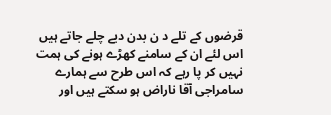قرضوں کے تلے د ن بدن دبے چلے جاتے ہیں اس لئے ان کے سامنے کھڑے ہونے کی ہمت نہیں کر پا رہے کہ اس طرح سے ہمارے سامراجی آقا ناراض ہو سکتے ہیں اور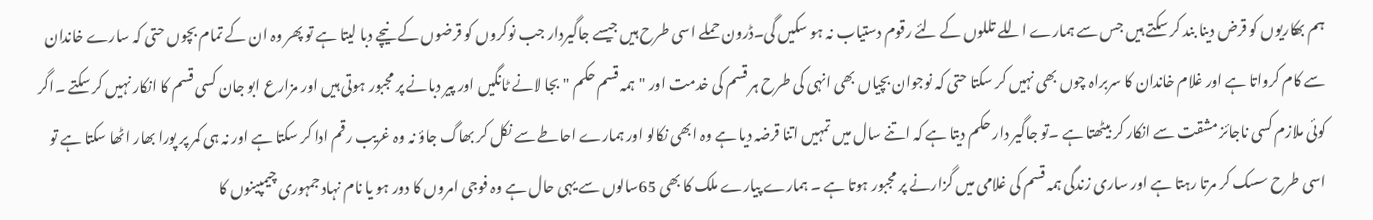ہم بھکاریوں کو قرض دینا بند کر سکتے ہیں جس سے ہمارے اللے تللوں کے لئے رقوم دستیاب نہ ہو سکیں گی۔ڈرون حملے اسی طرح ہیں جیسے جاگیردار جب نوکروں کو قرضوں کے نیچے دبا لیتا ہے تو پھر وہ ان کے تمام بچوں حتی کہ سارے خاندان سے کام کرواتا ہے اور غلام خاندان کا سربراہ چوں بھی نہیں کر سکتا حتی کہ نوجوان بچیاں بھی انہی کی طرح ہر قسم کی خدمت اور "ہمہ قسم حکم "بجا لانے ٹانگیں اور پیر دبانے پر مجبور ہوتی ہیں اور مزارع ابو جان کسی قسم کا انکار نہیں کر سکتے ۔اگر کوئی ملازم کسی ناجائز مشقت سے انکار کر بیٹھتا ہے ۔تو جاگیر دار حکم دیتا ہے کہ اتنے سال میں تمہیں اتنا قرضہ دیا ہے وہ ابھی نکالو اور ہمارے احاطے سے نکل کر بھاگ جاؤ نہ وہ غریب رقم ادا کر سکتا ہے اور نہ ہی کمر پر پورا بھار اٹھا سکتا ہے تو اسی طرح سسک کر مرتا رہتا ہے اور ساری زندگی ہمہ قسم کی غلامی میں گزارنے پر مجبور ہوتا ہے ۔ ہمارے پیارے ملک کا بھی 65سالوں سے یہی حال ہے وہ فوجی امروں کا دور ہو یا نام نہاد جمہوری چیمپینوں کا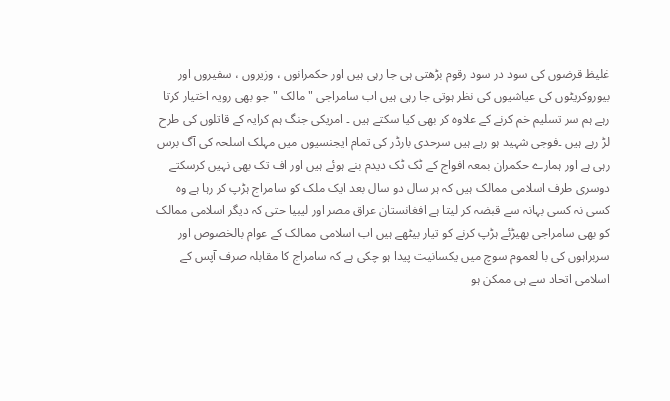غلیظ قرضوں کی سود در سود رقوم بڑھتی ہی جا رہی ہیں اور حکمرانوں ، وزیروں ، سفیروں اور بیوروکریٹوں کی عیاشیوں کی نظر ہوتی جا رہی ہیں اب سامراجی "مالک "جو بھی رویہ اختیار کرتا رہے ہم سر تسلیم خم کرنے کے علاوہ کر بھی کیا سکتے ہیں ۔ امریکی جنگ ہم کرایہ کے قاتلوں کی طرح لڑ رہے ہیں ۔فوجی شہید ہو رہے ہیں سرحدی بارڈر کی تمام ایجنسیوں میں مہلک اسلحہ کی آگ برس رہی ہے اور ہمارے حکمران بمعہ افواج کے ٹک ٹک دیدم بنے ہوئے ہیں اور اف تک بھی نہیں کرسکتے دوسری طرف اسلامی ممالک ہیں کہ ہر سال دو سال بعد ایک ملک کو سامراج ہڑپ کر رہا ہے وہ کسی نہ کسی بہانہ سے قبضہ کر لیتا ہے افغانستان عراق مصر اور لیبیا حتی کہ دیگر اسلامی ممالک کو بھی سامراجی بھیڑئے ہڑپ کرنے کو تیار بیٹھے ہیں اب اسلامی ممالک کے عوام بالخصوص اور سربراہوں کی با لعموم سوچ میں یکسانیت پیدا ہو چکی ہے کہ سامراج کا مقابلہ صرف آپس کے اسلامی اتحاد سے ہی ممکن ہو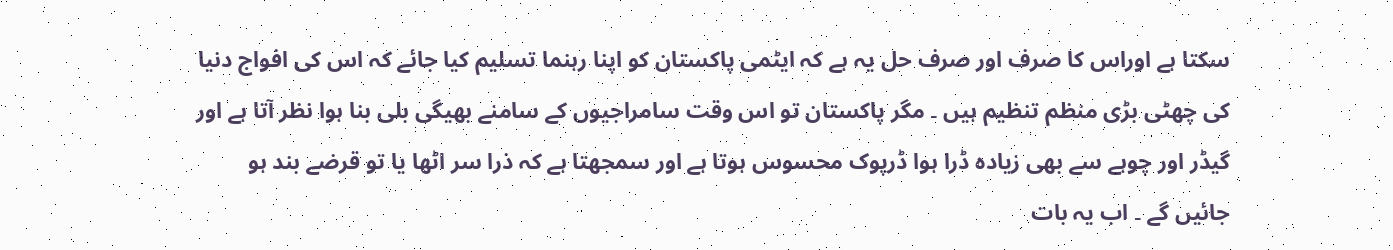سکتا ہے اوراس کا صرف اور صرف حل یہ ہے کہ ایٹمی پاکستان کو اپنا رہنما تسلیم کیا جائے کہ اس کی افواج دنیا کی چھٹی بڑی منظم تنظیم ہیں ۔ مگر پاکستان تو اس وقت سامراجیوں کے سامنے بھیگی بلی بنا ہوا نظر آتا ہے اور گیڈر اور چوہے سے بھی زیادہ ڈرا ہوا ڈرپوک محسوس ہوتا ہے اور سمجھتا ہے کہ ذرا سر اٹھا یا تو قرضے بند ہو جائیں گے ۔ اب یہ بات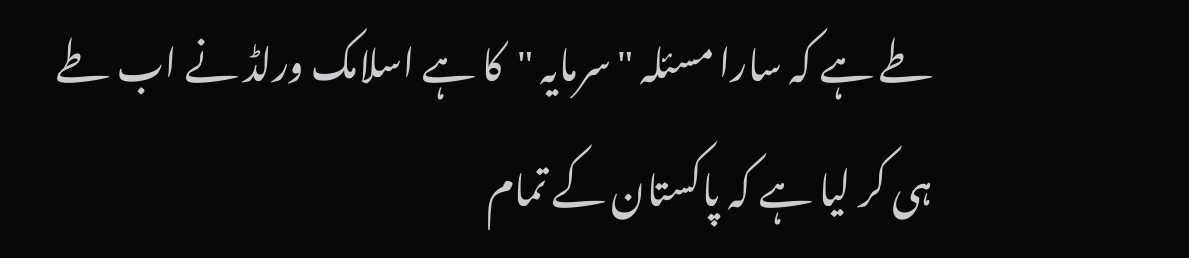طے ہے کہ سارا مسئلہ "سرمایہ "کا ہے اسلامک ورلڈ نے اب طے ہی کر لیا ہے کہ پاکستان کے تمام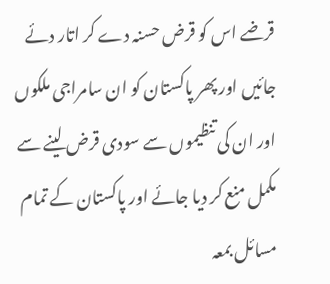قرضے اس کو قرض حسنہ دے کر اتار دئے جائیں اور پھر پاکستان کو ان سامراجی ملکوں اور ان کی تنظیموں سے سودی قرض لینے سے مکمل منع کر دیا جائے اور پاکستان کے تمام مسائل بمعہ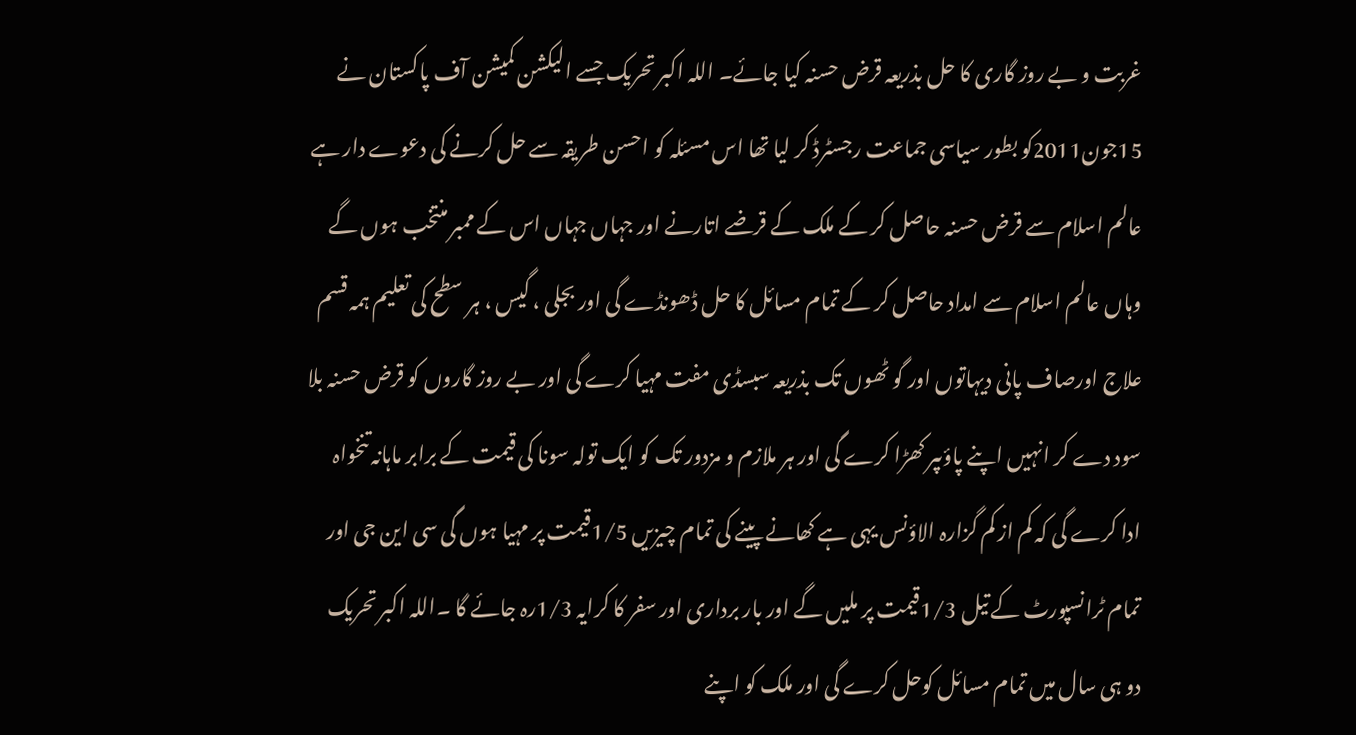غربت و بے روز گاری کا حل بذریعہ قرض حسنہ کیا جائے۔ اللہ اکبر تحریک جسے الیکشن کمیشن آف پاکستان نے 15جون2011کو بطور سیاسی جماعت رجسٹرڈ کر لیا تھا اس مسئلہ کو احسن طریقہ سے حل کرنے کی دعوے دار ہے عالم اسلام سے قرض حسنہ حاصل کر کے ملک کے قرضے اتارنے اور جہاں جہاں اس کے ممبر منتخب ہوں گے وہاں عالم اسلام سے امداد حاصل کر کے تمام مسائل کا حل ڈھونڈے گی اور بجلی ، گیس ، ہر سطح کی تعلیم ہمہ قسم علاج اورصاف پانی دیہاتوں اور گو ٹھوں تک بذریعہ سبسڈی مفت مہیا کرے گی اور بے روز گاروں کو قرض حسنہ بلا سود دے کر انہیں اپنے پاؤںپر کھڑا کرے گی اور ہر ملازم و مزدور تک کو ایک تولہ سونا کی قیمت کے برابر ماہانہ تنخواہ ادا کرے گی کہ کم از کم گزارہ الاؤنس یہی ہے کھانے پینے کی تمام چیزیں 1/5قیمت پر مہیا ہوں گی سی این جی اور تمام ٹرانسپورٹ کے تیل 1/3قیمت پر ملیں گے اور بار برداری اور سفر کا کرایہ 1/3رہ جائے گا ۔اللہ اکبر تحریک دو ہی سال میں تمام مسائل کوحل کرے گی اور ملک کو اپنے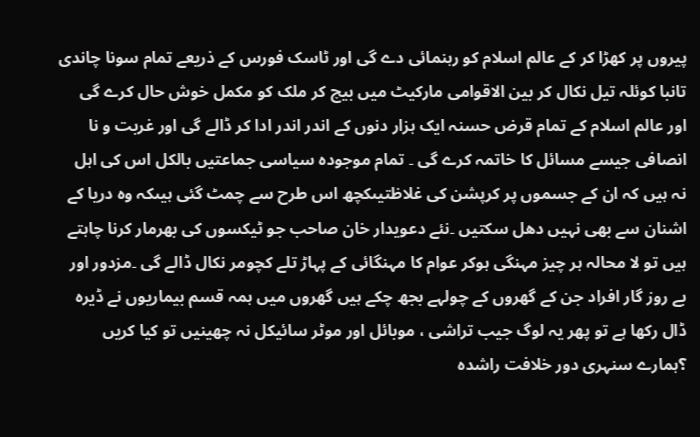پیروں پر کھڑا کر کے عالم اسلام کو رہنمائی دے گی اور ٹاسک فورس کے ذریعے تمام سونا چاندی تانبا کوئلہ تیل نکال کر بین الاقوامی مارکیٹ میں بیچ کر ملک کو مکمل خوش حال کرے گی اور عالم اسلام کے تمام قرض حسنہ ایک ہزار دنوں کے اندر اندر ادا کر ڈالے گی اور غربت و نا انصافی جیسے مسائل کا خاتمہ کرے گی ۔ تمام موجودہ سیاسی جماعتیں بالکل اس کی اہل نہ ہیں کہ ان کے جسموں پر کرپشن کی غلاظتیںکچھ اس طرح سے چمٹ گئی ہیںکہ وہ دریا کے اشنان سے بھی نہیں دھل سکتیں ۔نئے دعویدار خان صاحب جو ٹیکسوں کی بھرمار کرنا چاہتے ہیں تو لا محالہ ہر چیز مہنگی ہوکر عوام کا مہنگائی کے پہاڑ تلے کچومر نکال ڈالے گی ۔مزدور اور بے روز گار افراد جن کے گھروں کے چولہے بجھ چکے ہیں گھروں میں ہمہ قسم بیماریوں نے ڈیرہ ڈال رکھا ہے تو پھر یہ لوگ جیب تراشی ، موبائل اور موٹر سائیکل نہ چھینیں تو کیا کریں ؟ہمارے سنہری دور خلافت راشدہ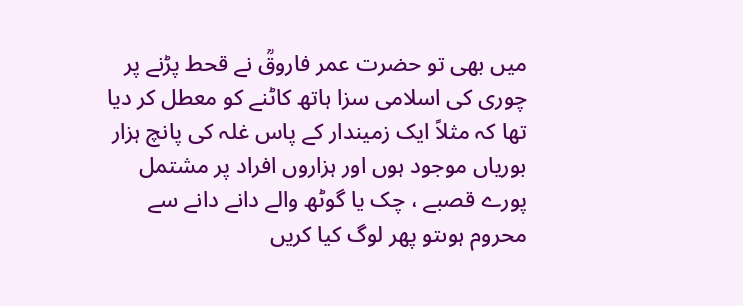میں بھی تو حضرت عمر فاروقؒ نے قحط پڑنے پر چوری کی اسلامی سزا ہاتھ کاٹنے کو معطل کر دیا تھا کہ مثلاً ایک زمیندار کے پاس غلہ کی پانچ ہزار بوریاں موجود ہوں اور ہزاروں افراد پر مشتمل پورے قصبے ، چک یا گوٹھ والے دانے دانے سے محروم ہوںتو پھر لوگ کیا کریں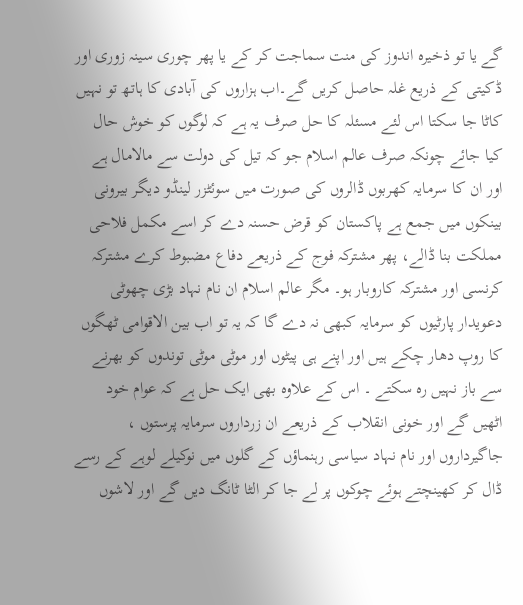گے یا تو ذخیرہ اندوز کی منت سماجت کر کے یا پھر چوری سینہ زوری اور ڈکیتی کے ذریع غلہ حاصل کریں گے۔اب ہزاروں کی آبادی کا ہاتھ تو نہیں کاٹا جا سکتا اس لئے مسئلہ کا حل صرف یہ ہے کہ لوگوں کو خوش حال کیا جائے چونکہ صرف عالم اسلام جو کہ تیل کی دولت سے مالامال ہے اور ان کا سرمایہ کھربوں ڈالروں کی صورت میں سوئٹزر لینڈو دیگر بیرونی بینکوں میں جمع ہے پاکستان کو قرض حسنہ دے کر اسے مکمل فلاحی مملکت بنا ڈالے، پھر مشترکہ فوج کے ذریعے دفاع مضبوط کرے مشترکہ کرنسی اور مشترکہ کاروبار ہو۔ مگر عالم اسلام ان نام نہاد بڑی چھوٹی دعویدار پارٹیوں کو سرمایہ کبھی نہ دے گا کہ یہ تو اب بین الاقوامی ٹھگوں کا روپ دھار چکے ہیں اور اپنے ہی پیٹوں اور موٹی موٹی توندوں کو بھرنے سے باز نہیں رہ سکتے ۔ اس کے علاوہ بھی ایک حل ہے کہ عوام خود اٹھیں گے اور خونی انقلاب کے ذریعے ان زرداروں سرمایہ پرستوں ، جاگیرداروں اور نام نہاد سیاسی رہنماؤں کے گلوں میں نوکیلے لوہے کے رسے ڈال کر کھینچتے ہوئے چوکوں پر لے جا کر الٹا ٹانگ دیں گے اور لاشوں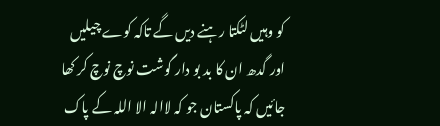کو وہیں لٹکتا رہنے دیں گے تاکہ کوے چیلیں اور گدھ ان کا بد بو دار گوشت نوچ نوچ کر کھا جائیں کہ پاکستان جو کہ لاالہ الا اللہ کے پاک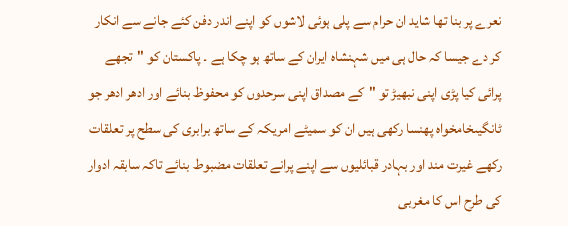نعرے پر بنا تھا شاید ان حرام سے پلی ہوئی لاشوں کو اپنے اندر دفن کئے جانے سے انکار کر دے جیسا کہ حال ہی میں شہنشاہ ایران کے ساتھ ہو چکا ہے ۔ پاکستان کو "تجھے پرائی کیا پڑی اپنی نبھیڑ تو "کے مصداق اپنی سرحدوں کو محفوظ بنائے اور ادھر ادھر جو ٹانگیںخامخواہ پھنسا رکھی ہیں ان کو سمیٹے امریکہ کے ساتھ برابری کی سطح پر تعلقات رکھے غیرت مند اور بہادر قبائلیوں سے اپنے پرانے تعلقات مضبوط بنائے تاکہ سابقہ ادوار کی طرح اس کا مغربی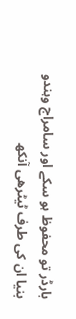بارڈر تو محفوظ ہو سکے اور سامراج وہندو بنیا ان کی طرف ٹیٹرھی آنکھ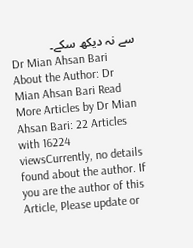سے نہ دیکھ سکے۔
Dr Mian Ahsan Bari
About the Author: Dr Mian Ahsan Bari Read More Articles by Dr Mian Ahsan Bari: 22 Articles with 16224 viewsCurrently, no details found about the author. If you are the author of this Article, Please update or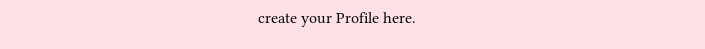create your Profile here.